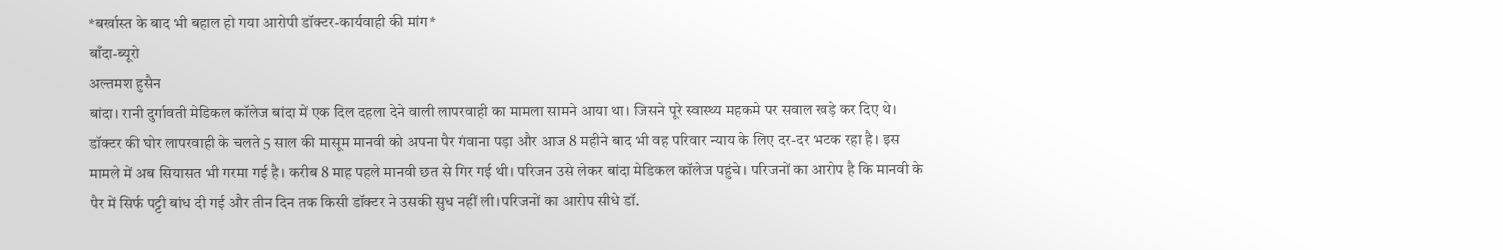*बर्खास्त के बाद भी बहाल हो गया आरोपी डॉक्टर-कार्यवाही की मांग*
बाँदा-ब्यूरो
अल्तमश हुसैन
बांदा। रानी दुर्गावती मेडिकल कॉलेज बांदा में एक दिल दहला देने वाली लापरवाही का मामला सामने आया था। जिसने पूरे स्वास्थ्य महकमे पर सवाल खड़े कर दिए थे। डॉक्टर की घोर लापरवाही के चलते 5 साल की मासूम मानवी को अपना पैर गंवाना पड़ा और आज 8 महीने बाद भी वह परिवार न्याय के लिए दर-दर भटक रहा है। इस मामले में अब सियासत भी गरमा गई है। करीब 8 माह पहले मानवी छत से गिर गई थी। परिजन उसे लेकर बांदा मेडिकल कॉलेज पहुंचे। परिजनों का आरोप है कि मानवी के पैर में सिर्फ पट्टी बांध दी गई और तीन दिन तक किसी डॉक्टर ने उसकी सुध नहीं ली।परिजनों का आरोप सीधे डॉ.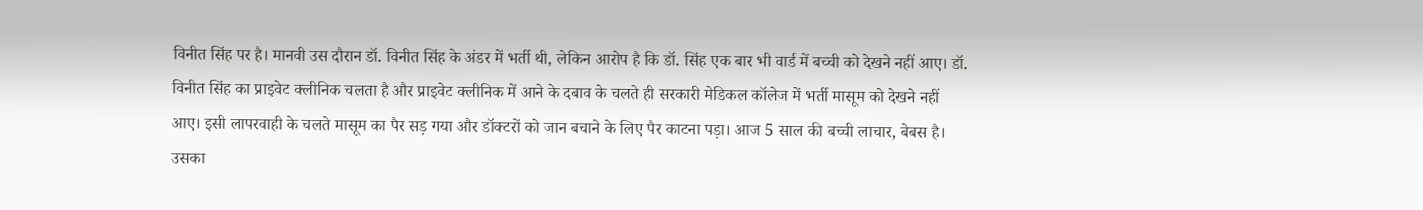विनीत सिंह पर है। मानवी उस दौरान डॉ. विनीत सिंह के अंडर में भर्ती थी, लेकिन आरोप है कि डॉ. सिंह एक बार भी वार्ड में बच्ची को देखने नहीं आए। डॉ. विनीत सिंह का प्राइवेट क्लीनिक चलता है और प्राइवेट क्लीनिक में आने के दबाव के चलते ही सरकारी मेडिकल कॉलेज में भर्ती मासूम को देखने नहीं आए। इसी लापरवाही के चलते मासूम का पैर सड़ गया और डॉक्टरों को जान बचाने के लिए पैर काटना पड़ा। आज 5 साल की बच्ची लाचार, बेबस है। उसका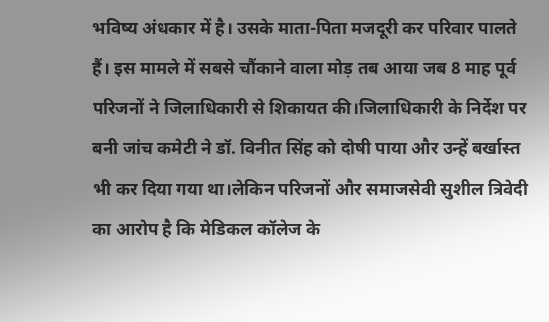भविष्य अंधकार में है। उसके माता-पिता मजदूरी कर परिवार पालते हैं। इस मामले में सबसे चौंकाने वाला मोड़ तब आया जब 8 माह पूर्व परिजनों ने जिलाधिकारी से शिकायत की।जिलाधिकारी के निर्देश पर बनी जांच कमेटी ने डॉ. विनीत सिंह को दोषी पाया और उन्हें बर्खास्त भी कर दिया गया था।लेकिन परिजनों और समाजसेवी सुशील त्रिवेदी का आरोप है कि मेडिकल कॉलेज के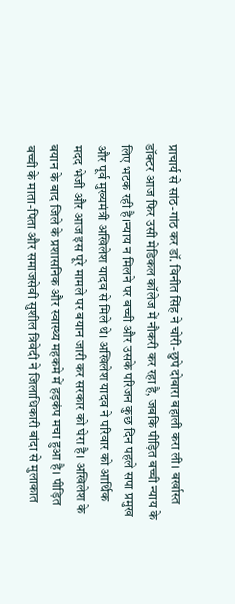प्राचार्य से सांठ-गांठ कर डॉ. विनीत सिंह ने चोरी-छुपे दोबारा बहाली करा ली। बर्खास्त डॉक्टर आज फिर उसी मेडिकल कॉलेज में नौकरी कर रहा है, जबकि पीड़ित बच्ची न्याय के लिए भटक रही है।न्याय न मिलने पर बच्ची और उसके परिजन कुछ दिन पहले सपा प्रमुख और पूर्व मुख्यमंत्री अखिलेश यादव से मिले थे। अखिलेश यादव ने परिवार को आर्थिक मदद भेजी और आज इस पूरे मामले पर बयान जारी कर सरकार को घेरा है। अखिलेश के बयान के बाद जिले के प्रशासनिक और स्वास्थ्य महकमे में हड़कंप मचा हुआ है। पीड़ित बच्ची के माता-पिता और समाजसेवी सुशील त्रिवेदी ने जिलाधिकारी बांदा से मुलाकात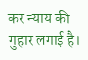कर न्याय की गुहार लगाई है।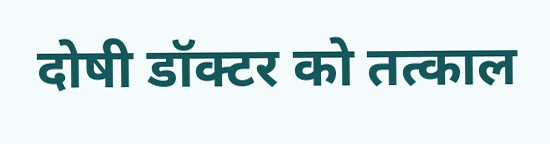दोषी डॉक्टर को तत्काल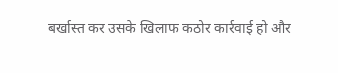बर्खास्त कर उसके खिलाफ कठोर कार्रवाई हो और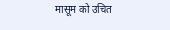मासूम को उचित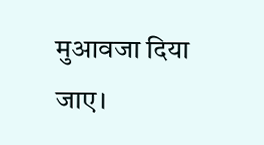मुआवजा दिया जाए।